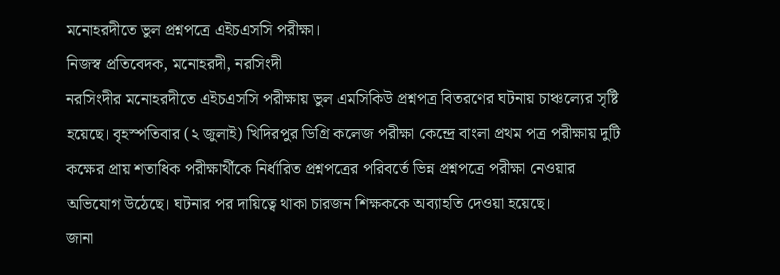মনোহরদীতে ভুল প্রশ্নপত্রে এইচএসসি পরীক্ষা।
নিজস্ব প্রতিবেদক, মনোহরদী, নরসিংদী
নরসিংদীর মনোহরদীতে এইচএসসি পরীক্ষায় ভুল এমসিকিউ প্রশ্নপত্র বিতরণের ঘটনায় চাঞ্চল্যের সৃষ্টি হয়েছে। বৃহস্পতিবার (২ জুলাই) খিদিরপুর ডিগ্রি কলেজ পরীক্ষা কেন্দ্রে বাংলা প্রথম পত্র পরীক্ষায় দুটি কক্ষের প্রায় শতাধিক পরীক্ষার্থীকে নির্ধারিত প্রশ্নপত্রের পরিবর্তে ভিন্ন প্রশ্নপত্রে পরীক্ষা নেওয়ার অভিযোগ উঠেছে। ঘটনার পর দায়িত্বে থাকা চারজন শিক্ষককে অব্যাহতি দেওয়া হয়েছে।
জানা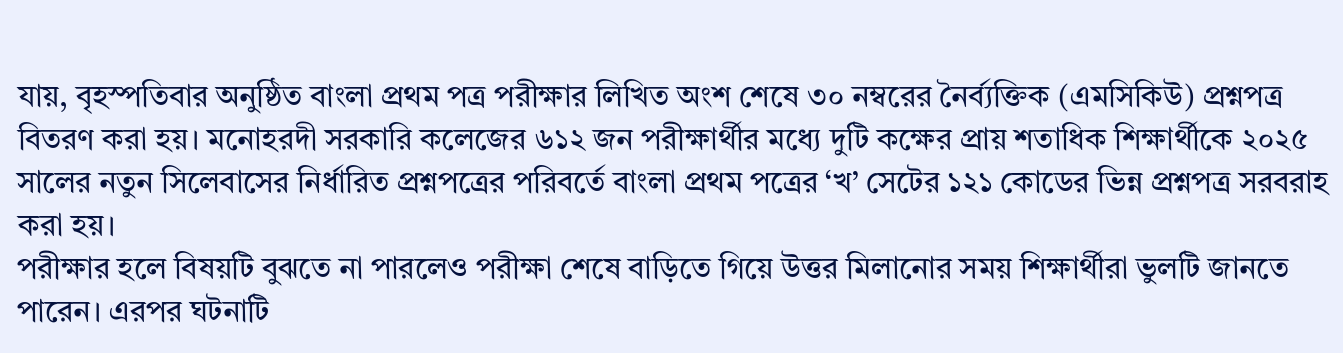যায়, বৃহস্পতিবার অনুষ্ঠিত বাংলা প্রথম পত্র পরীক্ষার লিখিত অংশ শেষে ৩০ নম্বরের নৈর্ব্যক্তিক (এমসিকিউ) প্রশ্নপত্র বিতরণ করা হয়। মনোহরদী সরকারি কলেজের ৬১২ জন পরীক্ষার্থীর মধ্যে দুটি কক্ষের প্রায় শতাধিক শিক্ষার্থীকে ২০২৫ সালের নতুন সিলেবাসের নির্ধারিত প্রশ্নপত্রের পরিবর্তে বাংলা প্রথম পত্রের ‘খ’ সেটের ১২১ কোডের ভিন্ন প্রশ্নপত্র সরবরাহ করা হয়।
পরীক্ষার হলে বিষয়টি বুঝতে না পারলেও পরীক্ষা শেষে বাড়িতে গিয়ে উত্তর মিলানোর সময় শিক্ষার্থীরা ভুলটি জানতে পারেন। এরপর ঘটনাটি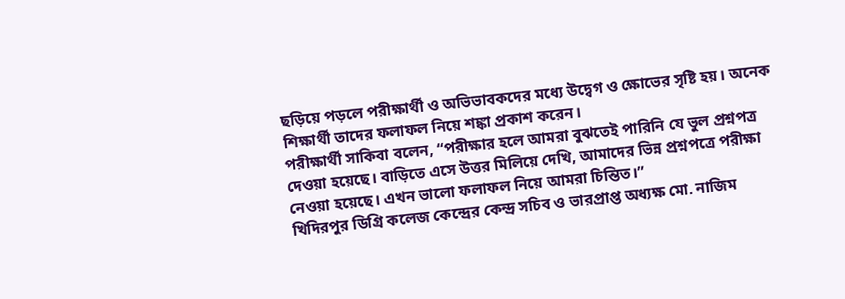ছড়িয়ে পড়লে পরীক্ষার্থী ও অভিভাবকদের মধ্যে উদ্বেগ ও ক্ষোভের সৃষ্টি হয়। অনেক শিক্ষার্থী তাদের ফলাফল নিয়ে শঙ্কা প্রকাশ করেন।
পরীক্ষার্থী সাকিবা বলেন, “পরীক্ষার হলে আমরা বুঝতেই পারিনি যে ভুল প্রশ্নপত্র দেওয়া হয়েছে। বাড়িতে এসে উত্তর মিলিয়ে দেখি, আমাদের ভিন্ন প্রশ্নপত্রে পরীক্ষা নেওয়া হয়েছে। এখন ভালো ফলাফল নিয়ে আমরা চিন্তিত।”
খিদিরপুর ডিগ্রি কলেজ কেন্দ্রের কেন্দ্র সচিব ও ভারপ্রাপ্ত অধ্যক্ষ মো. নাজিম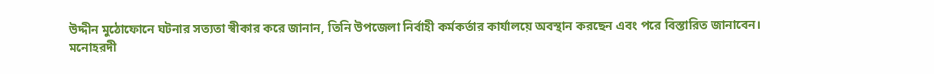উদ্দীন মুঠোফোনে ঘটনার সত্যতা স্বীকার করে জানান, তিনি উপজেলা নির্বাহী কর্মকর্তার কার্যালয়ে অবস্থান করছেন এবং পরে বিস্তারিত জানাবেন।
মনোহরদী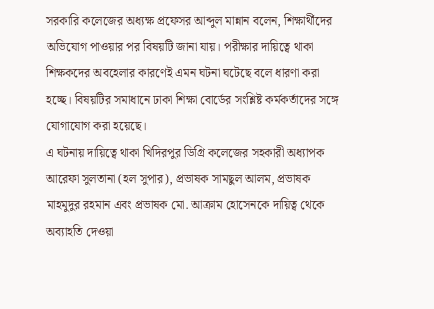সরকারি কলেজের অধ্যক্ষ প্রফেসর আব্দুল মান্নান বলেন, শিক্ষার্থীদের অভিযোগ পাওয়ার পর বিষয়টি জানা যায়। পরীক্ষার দায়িত্বে থাকা শিক্ষকদের অবহেলার কারণেই এমন ঘটনা ঘটেছে বলে ধারণা করা হচ্ছে। বিষয়টির সমাধানে ঢাকা শিক্ষা বোর্ডের সংশ্লিষ্ট কর্মকর্তাদের সঙ্গে যোগাযোগ করা হয়েছে।
এ ঘটনায় দায়িত্বে থাকা খিদিরপুর ডিগ্রি কলেজের সহকারী অধ্যাপক আরেফা সুলতানা (হল সুপার), প্রভাষক সামছুল আলম, প্রভাষক মাহমুদুর রহমান এবং প্রভাষক মো. আক্রাম হোসেনকে দায়িত্ব থেকে অব্যাহতি দেওয়া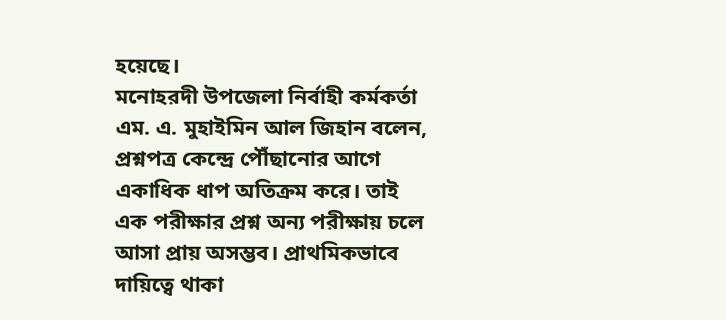হয়েছে।
মনোহরদী উপজেলা নির্বাহী কর্মকর্তা এম. এ. মুহাইমিন আল জিহান বলেন, প্রশ্নপত্র কেন্দ্রে পৌঁছানোর আগে একাধিক ধাপ অতিক্রম করে। তাই এক পরীক্ষার প্রশ্ন অন্য পরীক্ষায় চলে আসা প্রায় অসম্ভব। প্রাথমিকভাবে দায়িত্বে থাকা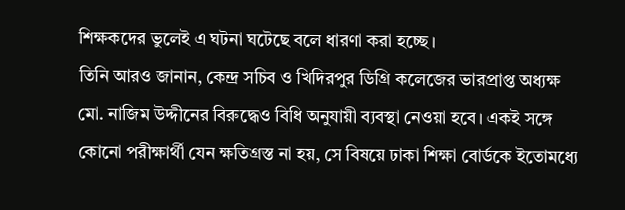শিক্ষকদের ভুলেই এ ঘটনা ঘটেছে বলে ধারণা করা হচ্ছে।
তিনি আরও জানান, কেন্দ্র সচিব ও খিদিরপুর ডিগ্রি কলেজের ভারপ্রাপ্ত অধ্যক্ষ মো. নাজিম উদ্দীনের বিরুদ্ধেও বিধি অনুযায়ী ব্যবস্থা নেওয়া হবে। একই সঙ্গে কোনো পরীক্ষার্থী যেন ক্ষতিগ্রস্ত না হয়, সে বিষয়ে ঢাকা শিক্ষা বোর্ডকে ইতোমধ্যে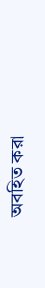অবহিত করা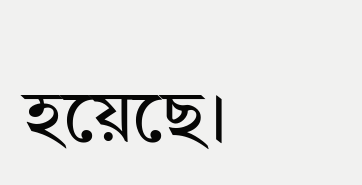হয়েছে।